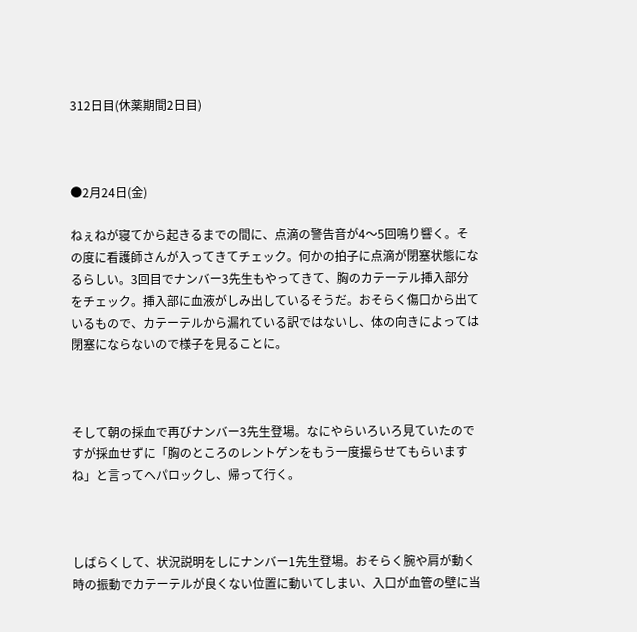312日目(休薬期間2日目)



●2月24日(金)

ねぇねが寝てから起きるまでの間に、点滴の警告音が4〜5回鳴り響く。その度に看護師さんが入ってきてチェック。何かの拍子に点滴が閉塞状態になるらしい。3回目でナンバー3先生もやってきて、胸のカテーテル挿入部分をチェック。挿入部に血液がしみ出しているそうだ。おそらく傷口から出ているもので、カテーテルから漏れている訳ではないし、体の向きによっては閉塞にならないので様子を見ることに。



そして朝の採血で再びナンバー3先生登場。なにやらいろいろ見ていたのですが採血せずに「胸のところのレントゲンをもう一度撮らせてもらいますね」と言ってヘパロックし、帰って行く。



しばらくして、状況説明をしにナンバー1先生登場。おそらく腕や肩が動く時の振動でカテーテルが良くない位置に動いてしまい、入口が血管の壁に当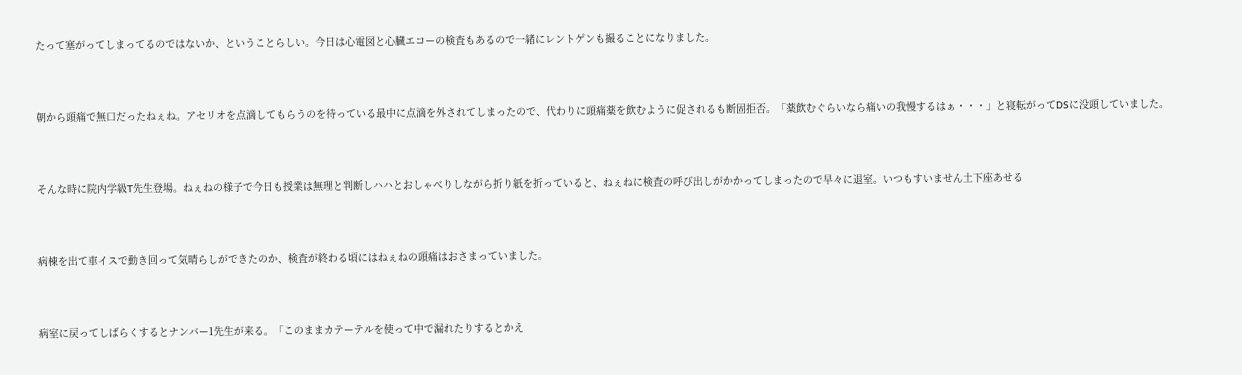たって塞がってしまってるのではないか、ということらしい。今日は心電図と心臓エコーの検査もあるので一緒にレントゲンも撮ることになりました。



朝から頭痛で無口だったねぇね。アセリオを点滴してもらうのを待っている最中に点滴を外されてしまったので、代わりに頭痛薬を飲むように促されるも断固拒否。「薬飲むぐらいなら痛いの我慢するはぁ・・・」と寝転がってDSに没頭していました。



そんな時に院内学級T先生登場。ねぇねの様子で今日も授業は無理と判断しハハとおしゃべりしながら折り紙を折っていると、ねぇねに検査の呼び出しがかかってしまったので早々に退室。いつもすいません土下座あせる



病棟を出て車イスで動き回って気晴らしができたのか、検査が終わる頃にはねぇねの頭痛はおさまっていました。



病室に戻ってしばらくするとナンバー1先生が来る。「このままカテーテルを使って中で漏れたりするとかえ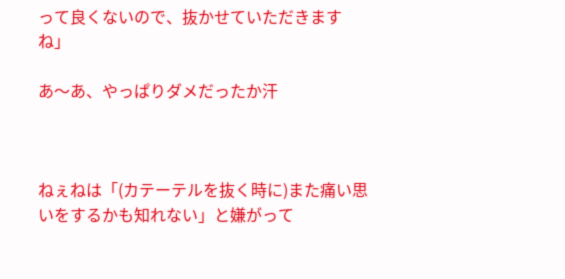って良くないので、抜かせていただきますね」

あ〜あ、やっぱりダメだったか汗



ねぇねは「(カテーテルを抜く時に)また痛い思いをするかも知れない」と嫌がって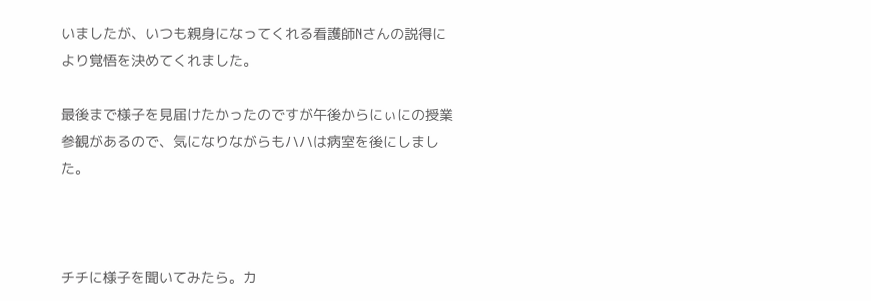いましたが、いつも親身になってくれる看護師Nさんの説得により覚悟を決めてくれました。

最後まで様子を見届けたかったのですが午後からにぃにの授業参観があるので、気になりながらもハハは病室を後にしました。



チチに様子を聞いてみたら。カ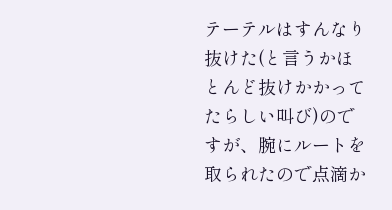テーテルはすんなり抜けた(と言うかほとんど抜けかかってたらしい叫び)のですが、腕にルートを取られたので点滴か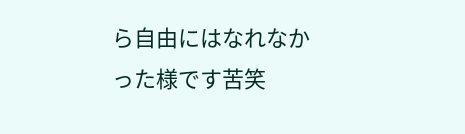ら自由にはなれなかった様です苦笑